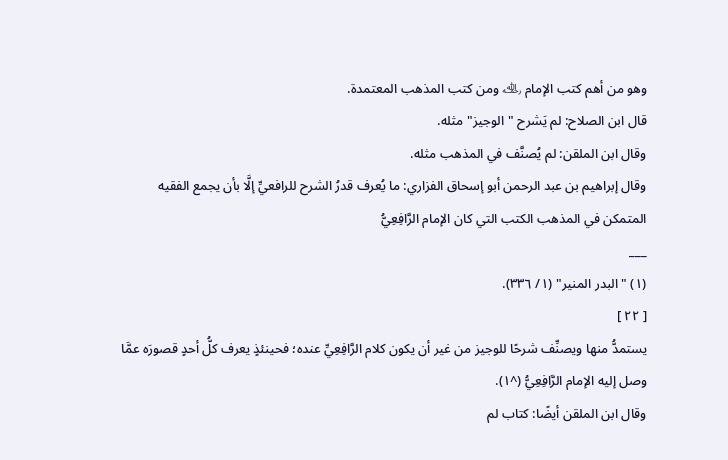وهو من أهم كتب الإمام ﵀ ومن كتب المذهب المعتمدة.
قال ابن الصلاح: لم يَشرح "الوجيز" مثله.
وقال ابن الملقن: لم يُصنَّف في المذهب مثله.
وقال إبراهيم بن عبد الرحمن أبو إسحاق الفزاري: ما يُعرف قدرُ الشرح للرافعيِّ إلَّا بأن يجمع الفقيه المتمكن في المذهب الكتب التي كان الإمام الرَّافِعِيُّ
___
(١) "البدر المنير" (١/ ٣٣٦).
[ ٢٢ ]
يستمدُّ منها ويصنِّف شرحًا للوجيز من غير أن يكون كلام الرَّافِعِيِّ عنده؛ فحينئذٍ يعرف كلُّ أحدٍ قصورَه عمَّا وصل إليه الإمام الرَّافِعِيُّ (^١).
وقال ابن الملقن أيضًا: كتاب لم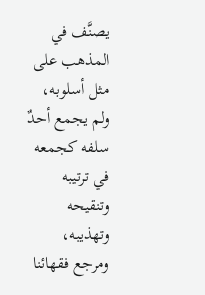يصنَّف في المذهب على مثل أسلوبه، ولم يجمع أحدٌ سلفه كجمعه في ترتيبه وتنقيحه وتهذيبه، ومرجع فقهائنا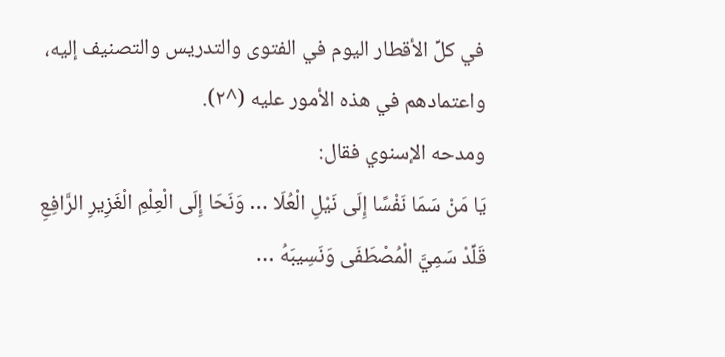في كلِّ الأقطار اليوم في الفتوى والتدريس والتصنيف إليه، واعتمادهم في هذه الأمور عليه (^٢).
ومدحه الإسنوي فقال:
يَا مَنْ سَمَا نَفْسًا إِلَى نَيْلِ الْعُلَا … وَنَحَا إِلَى الْعِلْمِ الْغَزِيرِ الرَّافِعِ
قَلِّدْ سَمِيَّ الْمُصْطَفَى وَنَسِيبَهُ …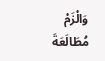وَالْزَمْ مُطَالَعَةَ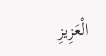الْعَزِيزِ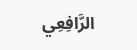الرَّافِعِي